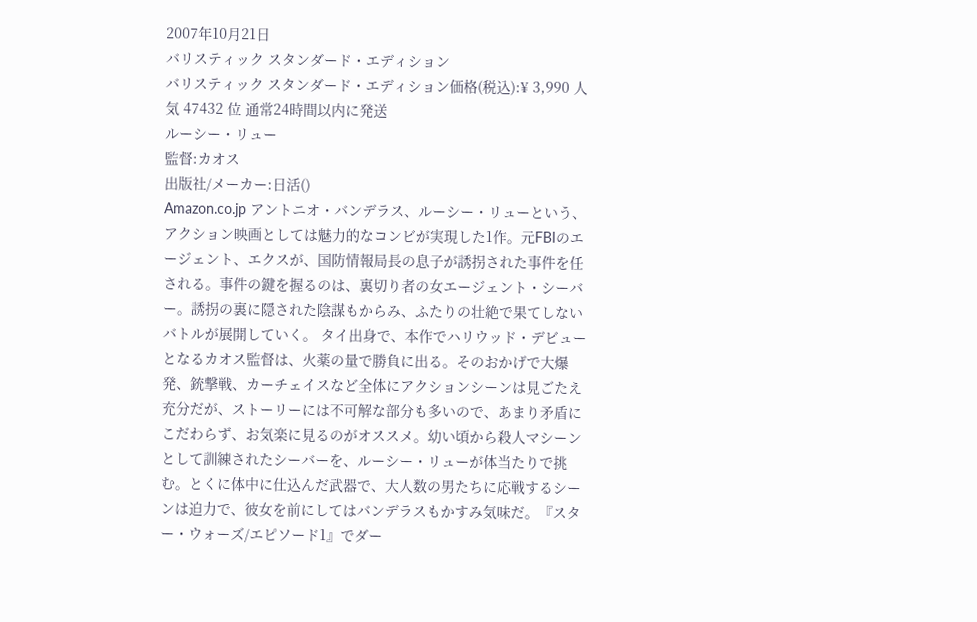2007年10月21日
バリスティック スタンダード・エディション
バリスティック スタンダード・エディション価格(税込):¥ 3,990 人気 47432 位 通常24時間以内に発送
ルーシー・リュー
監督:カオス
出版社/メーカー:日活()
Amazon.co.jp アントニオ・バンデラス、ルーシー・リューという、アクション映画としては魅力的なコンビが実現した1作。元FBIのエージェント、エクスが、国防情報局長の息子が誘拐された事件を任される。事件の鍵を握るのは、裏切り者の女エージェント・シーバー。誘拐の裏に隠された陰謀もからみ、ふたりの壮絶で果てしないバトルが展開していく。 タイ出身で、本作でハリウッド・デビューとなるカオス監督は、火薬の量で勝負に出る。そのおかげで大爆発、銃撃戦、カーチェイスなど全体にアクションシーンは見ごたえ充分だが、ストーリーには不可解な部分も多いので、あまり矛盾にこだわらず、お気楽に見るのがオススメ。幼い頃から殺人マシーンとして訓練されたシーバーを、ルーシー・リューが体当たりで挑む。とくに体中に仕込んだ武器で、大人数の男たちに応戦するシーンは迫力で、彼女を前にしてはバンデラスもかすみ気味だ。『スター・ウォーズ/エピソード1』でダー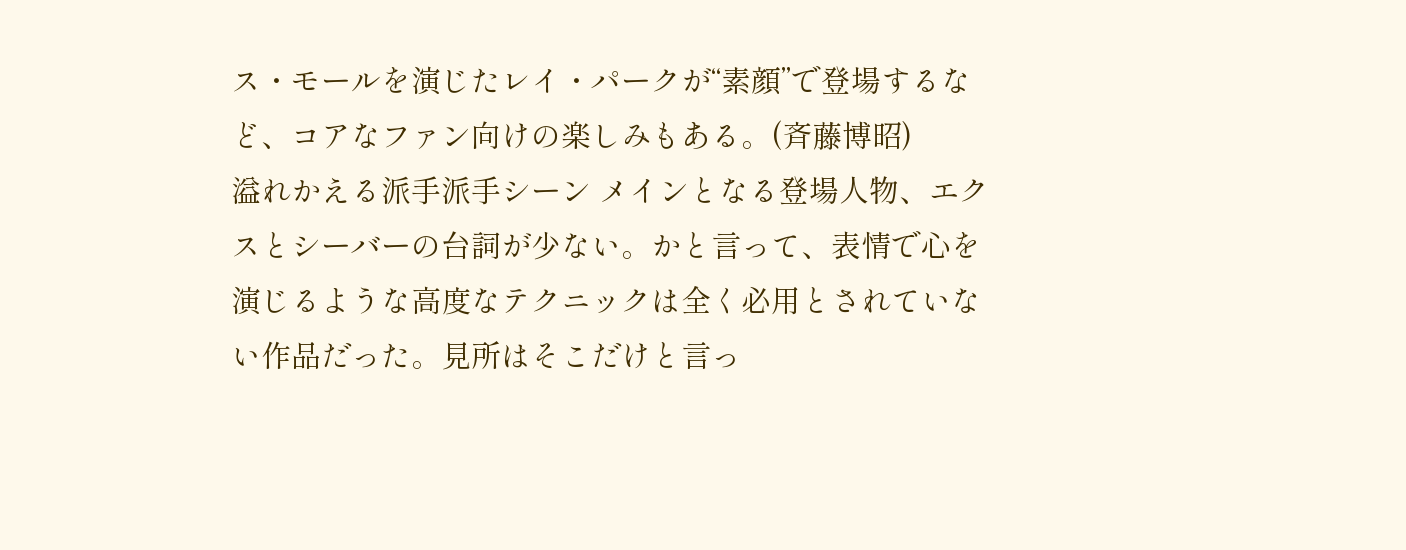ス・モールを演じたレイ・パークが“素顔”で登場するなど、コアなファン向けの楽しみもある。(斉藤博昭)
溢れかえる派手派手シーン メインとなる登場人物、エクスとシーバーの台詞が少ない。かと言って、表情で心を演じるような高度なテクニックは全く必用とされていない作品だった。見所はそこだけと言っ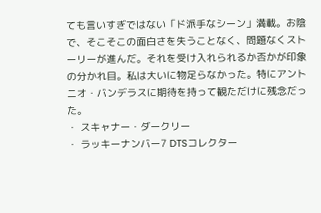ても言いすぎではない「ド派手なシーン」満載。お陰で、そこそこの面白さを失うことなく、問題なくストーリーが進んだ。それを受け入れられるか否かが印象の分かれ目。私は大いに物足らなかった。特にアントニオ・バンデラスに期待を持って観ただけに残念だった。
・ スキャナー・ダークリー
・ ラッキーナンバー7 DTSコレクター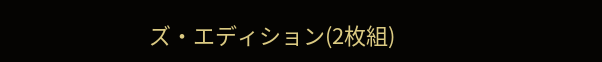ズ・エディション(2枚組)